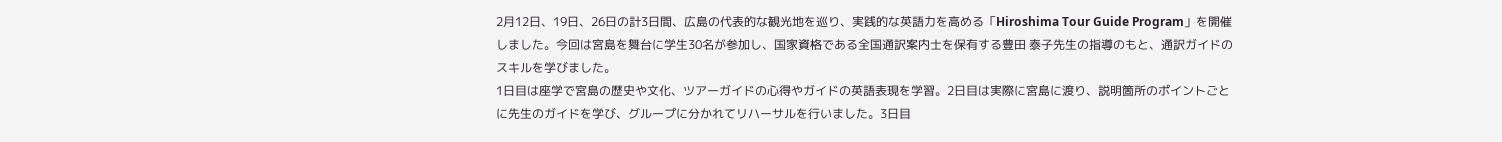2月12日、19日、26日の計3日間、広島の代表的な観光地を巡り、実践的な英語力を高める「Hiroshima Tour Guide Program」を開催しました。今回は宮島を舞台に学生30名が参加し、国家資格である全国通訳案内士を保有する豊田 泰子先生の指導のもと、通訳ガイドのスキルを学びました。
1日目は座学で宮島の歴史や文化、ツアーガイドの心得やガイドの英語表現を学習。2日目は実際に宮島に渡り、説明箇所のポイントごとに先生のガイドを学び、グループに分かれてリハーサルを行いました。3日目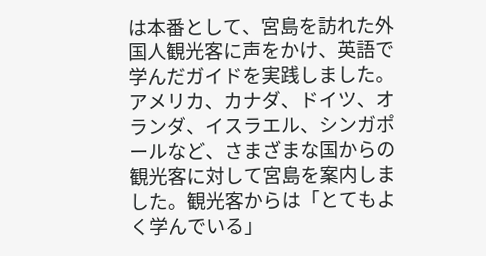は本番として、宮島を訪れた外国人観光客に声をかけ、英語で学んだガイドを実践しました。アメリカ、カナダ、ドイツ、オランダ、イスラエル、シンガポールなど、さまざまな国からの観光客に対して宮島を案内しました。観光客からは「とてもよく学んでいる」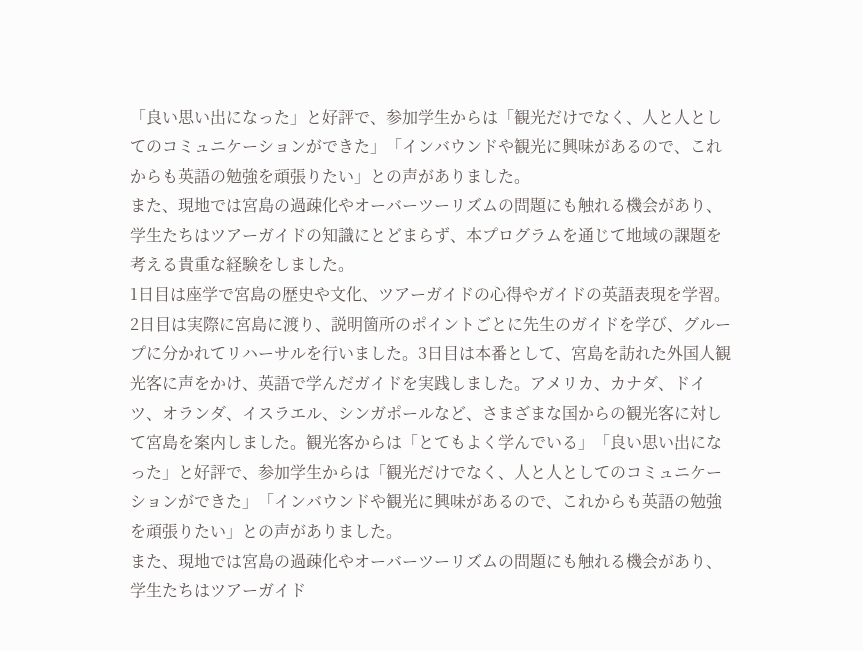「良い思い出になった」と好評で、参加学生からは「観光だけでなく、人と人としてのコミュニケーションができた」「インバウンドや観光に興味があるので、これからも英語の勉強を頑張りたい」との声がありました。
また、現地では宮島の過疎化やオーバーツーリズムの問題にも触れる機会があり、学生たちはツアーガイドの知識にとどまらず、本プログラムを通じて地域の課題を考える貴重な経験をしました。
1日目は座学で宮島の歴史や文化、ツアーガイドの心得やガイドの英語表現を学習。2日目は実際に宮島に渡り、説明箇所のポイントごとに先生のガイドを学び、グループに分かれてリハーサルを行いました。3日目は本番として、宮島を訪れた外国人観光客に声をかけ、英語で学んだガイドを実践しました。アメリカ、カナダ、ドイツ、オランダ、イスラエル、シンガポールなど、さまざまな国からの観光客に対して宮島を案内しました。観光客からは「とてもよく学んでいる」「良い思い出になった」と好評で、参加学生からは「観光だけでなく、人と人としてのコミュニケーションができた」「インバウンドや観光に興味があるので、これからも英語の勉強を頑張りたい」との声がありました。
また、現地では宮島の過疎化やオーバーツーリズムの問題にも触れる機会があり、学生たちはツアーガイド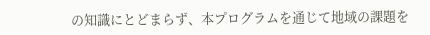の知識にとどまらず、本プログラムを通じて地域の課題を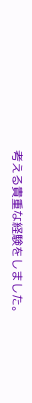考える貴重な経験をしました。